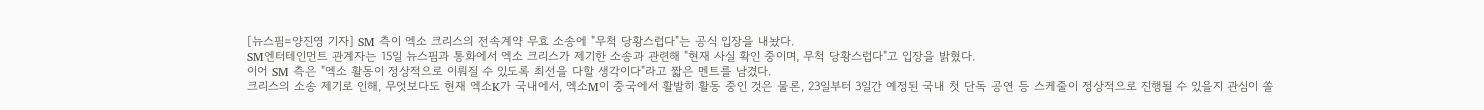[뉴스핌=양진영 기자] SM 측이 엑소 크리스의 전속계약 무효 소송에 "무척 당황스럽다"는 공식 입장을 내놨다.
SM엔터테인먼트 관계자는 15일 뉴스핌과 통화에서 엑소 크리스가 제기한 소송과 관련해 "현재 사실 확인 중이며, 무척 당황스럽다"고 입장을 밝혔다.
이어 SM 측은 "엑소 활동이 정상적으로 이뤄질 수 있도록 최선을 다할 생각이다"라고 짧은 멘트를 남겼다.
크리스의 소송 제기로 인해, 무엇보다도 현재 엑소K가 국내에서, 엑소M이 중국에서 활발히 활동 중인 것은 물론, 23일부터 3일간 예정된 국내 첫 단독 공연 등 스케줄이 정상적으로 진행될 수 있을지 관심이 쏠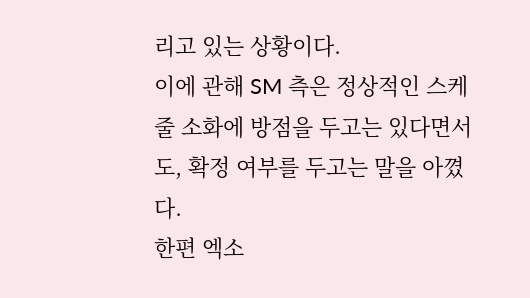리고 있는 상황이다.
이에 관해 SM 측은 정상적인 스케줄 소화에 방점을 두고는 있다면서도, 확정 여부를 두고는 말을 아꼈다.
한편 엑소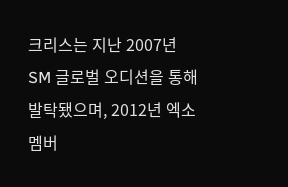크리스는 지난 2007년 SM 글로벌 오디션을 통해 발탁됐으며, 2012년 엑소 멤버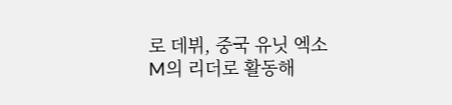로 데뷔, 중국 유닛 엑소M의 리더로 활동해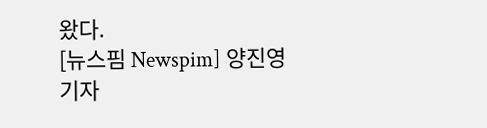왔다.
[뉴스핌 Newspim] 양진영 기자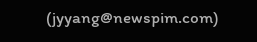(jyyang@newspim.com)